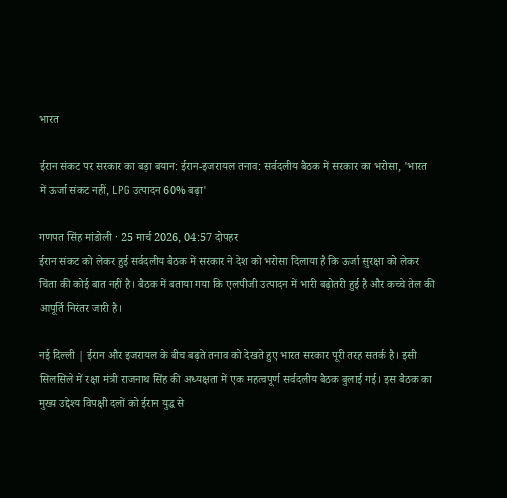भारत

ईरान संकट पर सरकार का बड़ा बयान: ईरान-इजरायल तनाव: सर्वदलीय बैठक में सरकार का भरोसा, 'भारत में ऊर्जा संकट नहीं, LPG उत्पादन 60% बढ़ा'

गणपत सिंह मांडोली · 25 मार्च 2026, 04:57 दोपहर
ईरान संकट को लेकर हुई सर्वदलीय बैठक में सरकार ने देश को भरोसा दिलाया है कि ऊर्जा सुरक्षा को लेकर चिंता की कोई बात नहीं है। बैठक में बताया गया कि एलपीजी उत्पादन में भारी बढ़ोतरी हुई है और कच्चे तेल की आपूर्ति निरंतर जारी है।

नई दिल्ली | ईरान और इजरायल के बीच बढ़ते तनाव को देखते हुए भारत सरकार पूरी तरह सतर्क है। इसी सिलसिले में रक्षा मंत्री राजनाथ सिंह की अध्यक्षता में एक महत्वपूर्ण सर्वदलीय बैठक बुलाई गई। इस बैठक का मुख्य उद्देश्य विपक्षी दलों को ईरान युद्ध से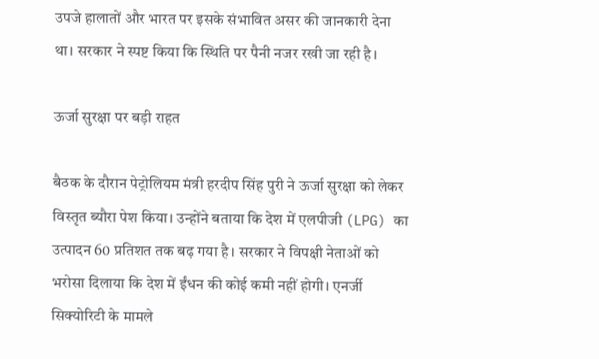उपजे हालातों और भारत पर इसके संभावित असर की जानकारी देना था। सरकार ने स्पष्ट किया कि स्थिति पर पैनी नजर रखी जा रही है।

ऊर्जा सुरक्षा पर बड़ी राहत

बैठक के दौरान पेट्रोलियम मंत्री हरदीप सिंह पुरी ने ऊर्जा सुरक्षा को लेकर विस्तृत ब्यौरा पेश किया। उन्होंने बताया कि देश में एलपीजी (LPG) का उत्पादन 60 प्रतिशत तक बढ़ गया है। सरकार ने विपक्षी नेताओं को भरोसा दिलाया कि देश में ईंधन की कोई कमी नहीं होगी। एनर्जी सिक्योरिटी के मामले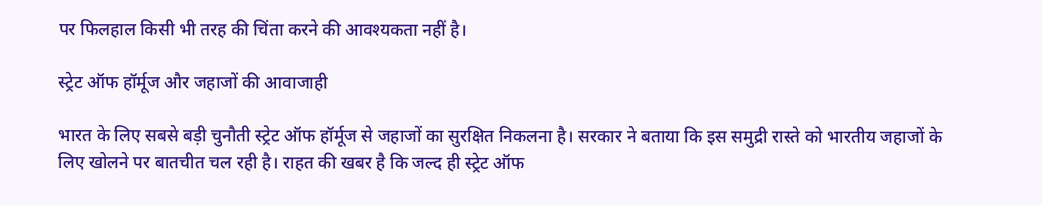पर फिलहाल किसी भी तरह की चिंता करने की आवश्यकता नहीं है।

स्ट्रेट ऑफ हॉर्मूज और जहाजों की आवाजाही

भारत के लिए सबसे बड़ी चुनौती स्ट्रेट ऑफ हॉर्मूज से जहाजों का सुरक्षित निकलना है। सरकार ने बताया कि इस समुद्री रास्ते को भारतीय जहाजों के लिए खोलने पर बातचीत चल रही है। राहत की खबर है कि जल्द ही स्ट्रेट ऑफ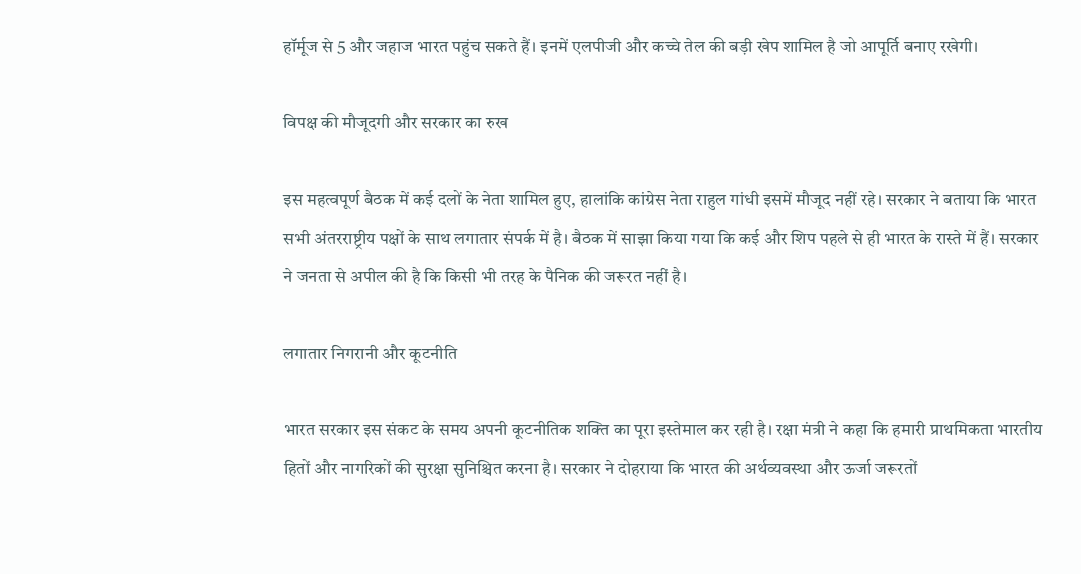हॉर्मूज से 5 और जहाज भारत पहुंच सकते हैं। इनमें एलपीजी और कच्चे तेल की बड़ी खेप शामिल है जो आपूर्ति बनाए रखेगी।

विपक्ष की मौजूदगी और सरकार का रुख

इस महत्वपूर्ण बैठक में कई दलों के नेता शामिल हुए, हालांकि कांग्रेस नेता राहुल गांधी इसमें मौजूद नहीं रहे। सरकार ने बताया कि भारत सभी अंतरराष्ट्रीय पक्षों के साथ लगातार संपर्क में है। बैठक में साझा किया गया कि कई और शिप पहले से ही भारत के रास्ते में हैं। सरकार ने जनता से अपील की है कि किसी भी तरह के पैनिक की जरूरत नहीं है।

लगातार निगरानी और कूटनीति

भारत सरकार इस संकट के समय अपनी कूटनीतिक शक्ति का पूरा इस्तेमाल कर रही है। रक्षा मंत्री ने कहा कि हमारी प्राथमिकता भारतीय हितों और नागरिकों की सुरक्षा सुनिश्चित करना है। सरकार ने दोहराया कि भारत की अर्थव्यवस्था और ऊर्जा जरूरतों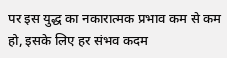पर इस युद्ध का नकारात्मक प्रभाव कम से कम हो, इसके लिए हर संभव कदम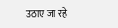उठाए जा रहे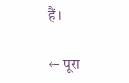हैं।

← पूरा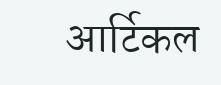आर्टिकल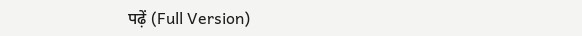पढ़ें (Full Version)